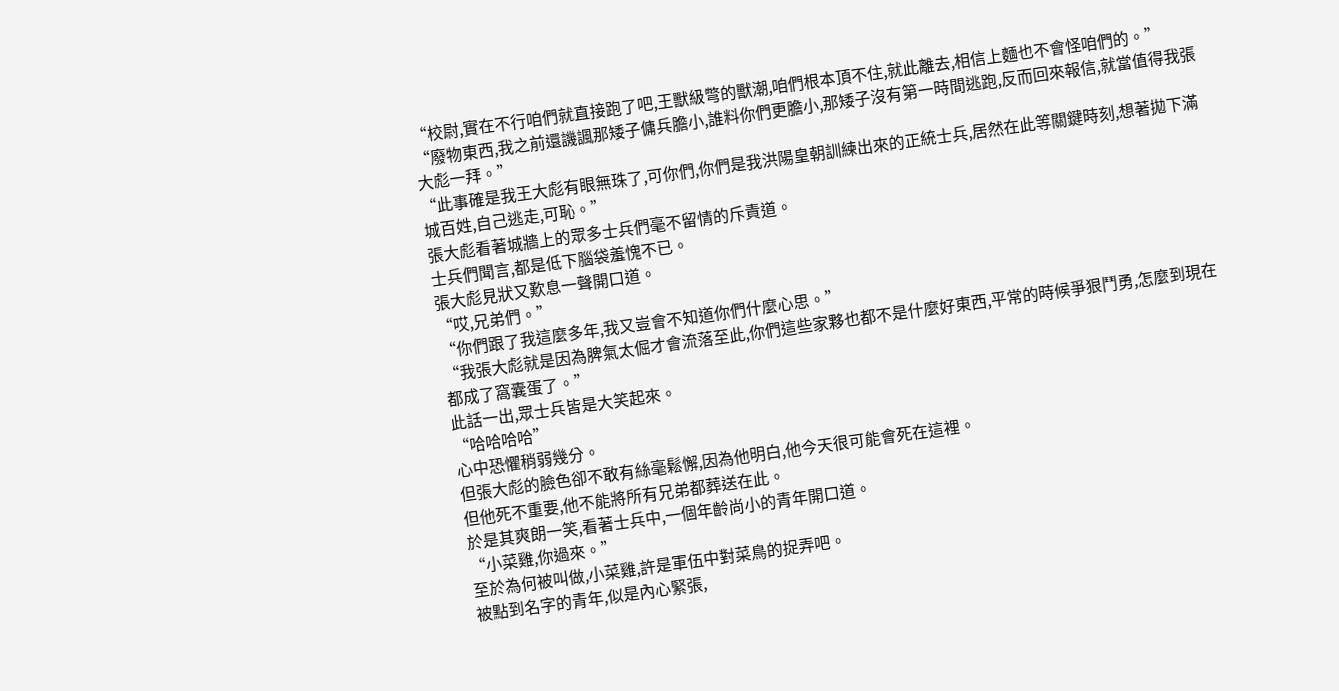“校尉,實在不行咱們就直接跑了吧,王獸級彆的獸潮,咱們根本頂不住,就此離去,相信上麵也不會怪咱們的。”
“廢物東西,我之前還譏諷那矮子傭兵膽小,誰料你們更膽小,那矮子沒有第一時間逃跑,反而回來報信,就當值得我張大彪一拜。”
“此事確是我王大彪有眼無珠了,可你們,你們是我洪陽皇朝訓練出來的正統士兵,居然在此等關鍵時刻,想著拋下滿城百姓,自己逃走,可恥。”
張大彪看著城牆上的眾多士兵們毫不留情的斥責道。
士兵們聞言,都是低下腦袋羞愧不已。
張大彪見狀又歎息一聲開口道。
“哎,兄弟們。”
“你們跟了我這麼多年,我又豈會不知道你們什麼心思。”
“我張大彪就是因為脾氣太倔才會流落至此,你們這些家夥也都不是什麼好東西,平常的時候爭狠鬥勇,怎麼到現在都成了窩囊蛋了。”
此話一出,眾士兵皆是大笑起來。
“哈哈哈哈”
心中恐懼稍弱幾分。
但張大彪的臉色卻不敢有絲毫鬆懈,因為他明白,他今天很可能會死在這裡。
但他死不重要,他不能將所有兄弟都葬送在此。
於是其爽朗一笑,看著士兵中,一個年齡尚小的青年開口道。
“小菜雞,你過來。”
至於為何被叫做,小菜雞,許是軍伍中對菜鳥的捉弄吧。
被點到名字的青年,似是內心緊張,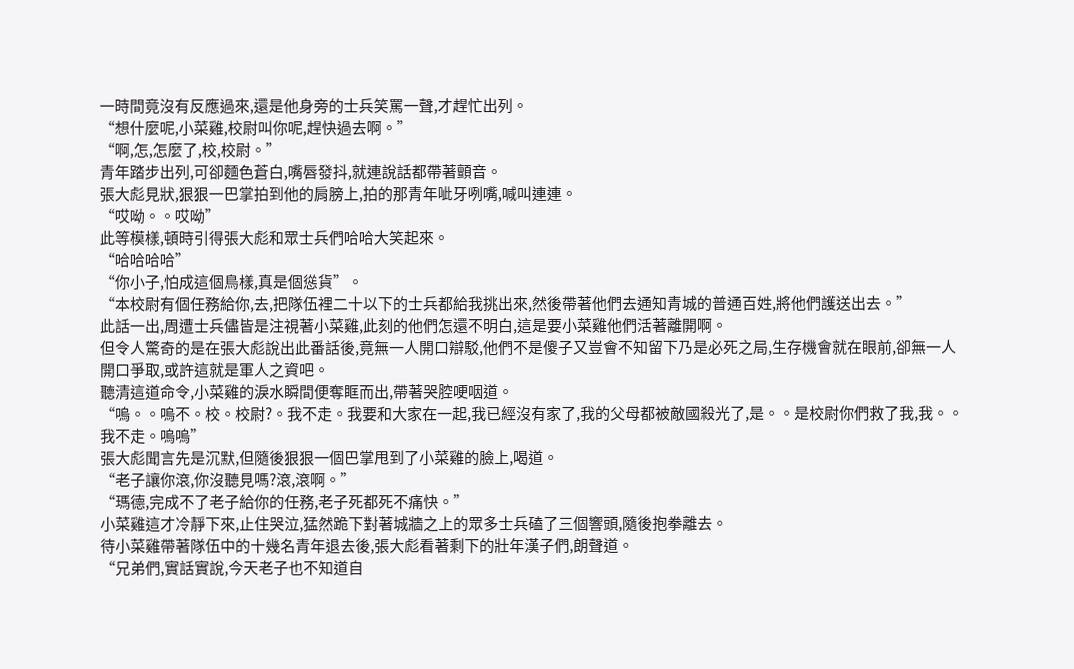一時間竟沒有反應過來,還是他身旁的士兵笑罵一聲,才趕忙出列。
“想什麼呢,小菜雞,校尉叫你呢,趕快過去啊。”
“啊,怎,怎麼了,校,校尉。”
青年踏步出列,可卻麵色蒼白,嘴唇發抖,就連說話都帶著顫音。
張大彪見狀,狠狠一巴掌拍到他的肩膀上,拍的那青年呲牙咧嘴,喊叫連連。
“哎呦。。哎呦”
此等模樣,頓時引得張大彪和眾士兵們哈哈大笑起來。
“哈哈哈哈”
“你小子,怕成這個鳥樣,真是個慫貨”。
“本校尉有個任務給你,去,把隊伍裡二十以下的士兵都給我挑出來,然後帶著他們去通知青城的普通百姓,將他們護送出去。”
此話一出,周遭士兵儘皆是注視著小菜雞,此刻的他們怎還不明白,這是要小菜雞他們活著離開啊。
但令人驚奇的是在張大彪說出此番話後,竟無一人開口辯駁,他們不是傻子又豈會不知留下乃是必死之局,生存機會就在眼前,卻無一人開口爭取,或許這就是軍人之資吧。
聽清這道命令,小菜雞的淚水瞬間便奪眶而出,帶著哭腔哽咽道。
“嗚。。嗚不。校。校尉?。我不走。我要和大家在一起,我已經沒有家了,我的父母都被敵國殺光了,是。。是校尉你們救了我,我。。我不走。嗚嗚”
張大彪聞言先是沉默,但隨後狠狠一個巴掌甩到了小菜雞的臉上,喝道。
“老子讓你滾,你沒聽見嗎?滾,滾啊。”
“瑪德,完成不了老子給你的任務,老子死都死不痛快。”
小菜雞這才冷靜下來,止住哭泣,猛然跪下對著城牆之上的眾多士兵磕了三個響頭,隨後抱拳離去。
待小菜雞帶著隊伍中的十幾名青年退去後,張大彪看著剩下的壯年漢子們,朗聲道。
“兄弟們,實話實說,今天老子也不知道自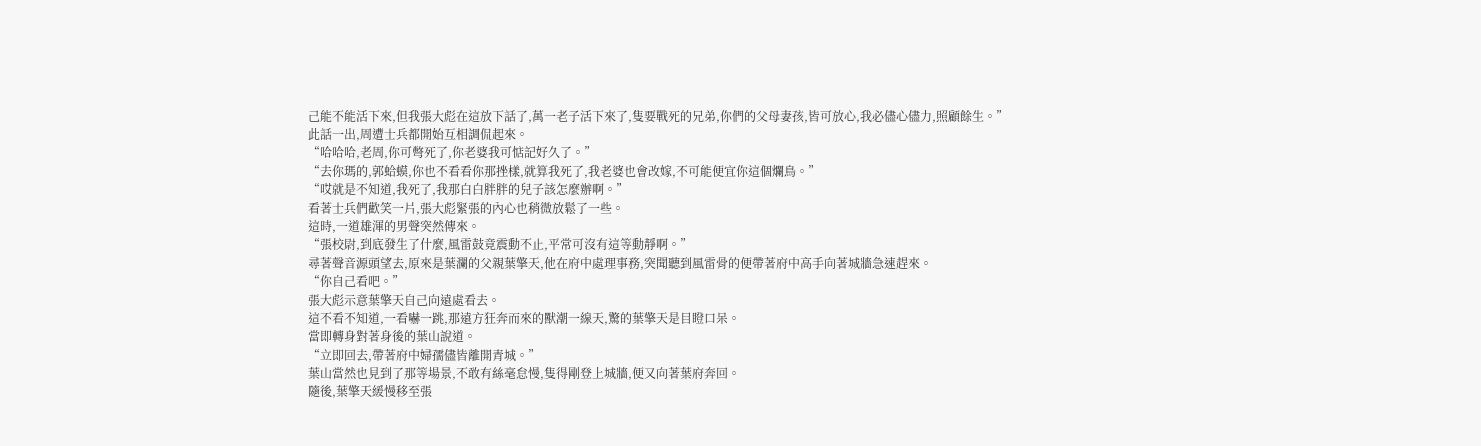己能不能活下來,但我張大彪在這放下話了,萬一老子活下來了,隻要戰死的兄弟,你們的父母妻孩,皆可放心,我必儘心儘力,照顧餘生。”
此話一出,周遭士兵都開始互相調侃起來。
“哈哈哈,老周,你可彆死了,你老婆我可惦記好久了。”
“去你瑪的,郭蛤蟆,你也不看看你那挫樣,就算我死了,我老婆也會改嫁,不可能便宜你這個爛鳥。”
“哎就是不知道,我死了,我那白白胖胖的兒子該怎麼辦啊。”
看著士兵們歡笑一片,張大彪緊張的內心也稍微放鬆了一些。
這時,一道雄渾的男聲突然傳來。
“張校尉,到底發生了什麼,風雷鼓竟震動不止,平常可沒有這等動靜啊。”
尋著聲音源頭望去,原來是葉瀾的父親葉擎天,他在府中處理事務,突聞聽到風雷骨的便帶著府中高手向著城牆急速趕來。
“你自己看吧。”
張大彪示意葉擎天自己向遠處看去。
這不看不知道,一看嚇一跳,那遠方狂奔而來的獸潮一線天,驚的葉擎天是目瞪口呆。
當即轉身對著身後的葉山說道。
“立即回去,帶著府中婦孺儘皆離開青城。”
葉山當然也見到了那等場景,不敢有絲毫怠慢,隻得剛登上城牆,便又向著葉府奔回。
隨後,葉擎天緩慢移至張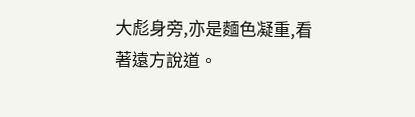大彪身旁,亦是麵色凝重,看著遠方說道。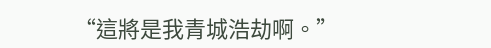“這將是我青城浩劫啊。”